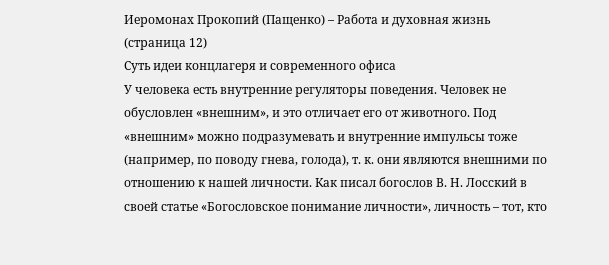Иеромонах Прокопий (Пащенко) – Работа и духовная жизнь (страница 12)
Суть идеи концлагеря и современного офиса
У человека есть внутренние регуляторы поведения. Человек не обусловлен «внешним», и это отличает его от животного. Под «внешним» можно подразумевать и внутренние импульсы тоже (например, по поводу гнева, голода), т. к. они являются внешними по отношению к нашей личности. Как писал богослов В. Н. Лосский в своей статье «Богословское понимание личности», личность – тот, кто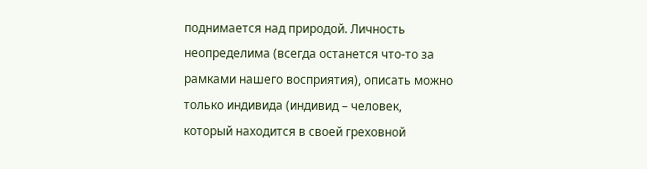поднимается над природой. Личность неопределима (всегда останется что-то за рамками нашего восприятия), описать можно только индивида (индивид – человек, который находится в своей греховной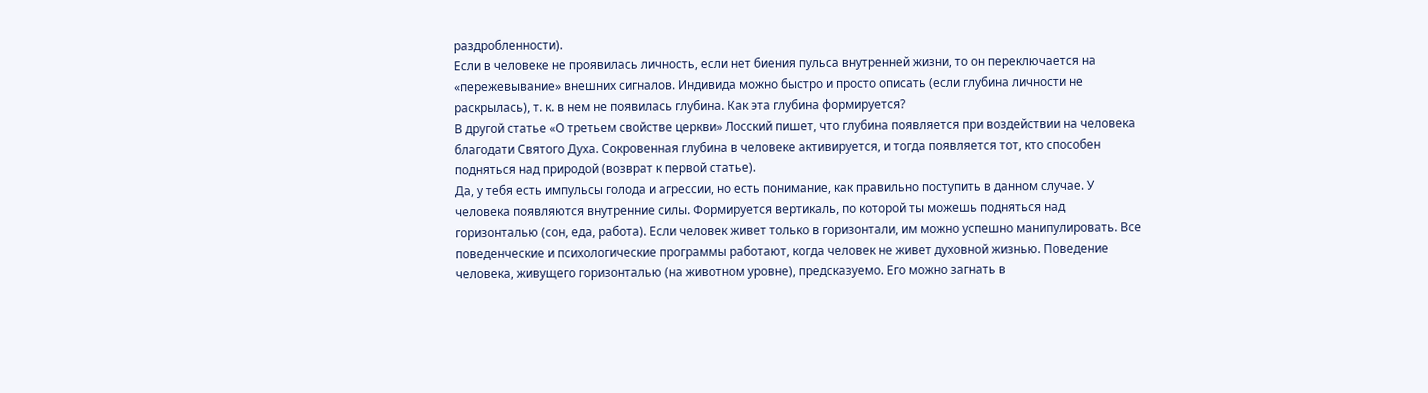раздробленности).
Если в человеке не проявилась личность, если нет биения пульса внутренней жизни, то он переключается на «пережевывание» внешних сигналов. Индивида можно быстро и просто описать (если глубина личности не раскрылась), т. к. в нем не появилась глубина. Как эта глубина формируется?
В другой статье «О третьем свойстве церкви» Лосский пишет, что глубина появляется при воздействии на человека благодати Святого Духа. Сокровенная глубина в человеке активируется, и тогда появляется тот, кто способен подняться над природой (возврат к первой статье).
Да, у тебя есть импульсы голода и агрессии, но есть понимание, как правильно поступить в данном случае. У человека появляются внутренние силы. Формируется вертикаль, по которой ты можешь подняться над горизонталью (сон, еда, работа). Если человек живет только в горизонтали, им можно успешно манипулировать. Все поведенческие и психологические программы работают, когда человек не живет духовной жизнью. Поведение человека, живущего горизонталью (на животном уровне), предсказуемо. Его можно загнать в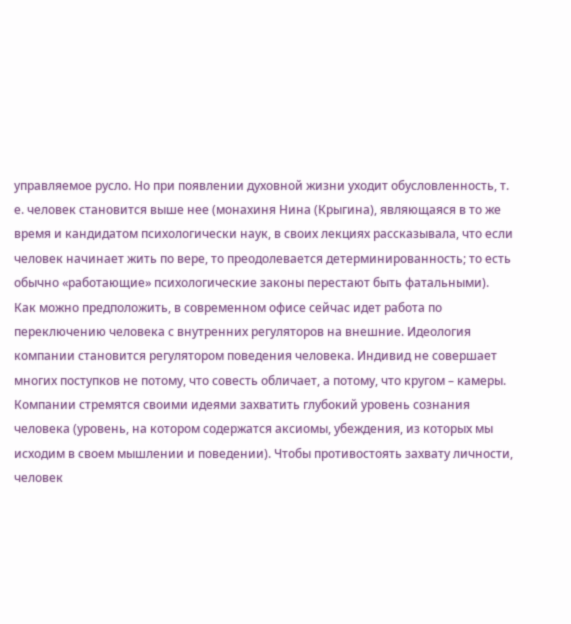управляемое русло. Но при появлении духовной жизни уходит обусловленность, т. е. человек становится выше нее (монахиня Нина (Крыгина), являющаяся в то же время и кандидатом психологически наук, в своих лекциях рассказывала, что если человек начинает жить по вере, то преодолевается детерминированность; то есть обычно «работающие» психологические законы перестают быть фатальными).
Как можно предположить, в современном офисе сейчас идет работа по переключению человека с внутренних регуляторов на внешние. Идеология компании становится регулятором поведения человека. Индивид не совершает многих поступков не потому, что совесть обличает, а потому, что кругом – камеры. Компании стремятся своими идеями захватить глубокий уровень сознания человека (уровень, на котором содержатся аксиомы, убеждения, из которых мы исходим в своем мышлении и поведении). Чтобы противостоять захвату личности, человек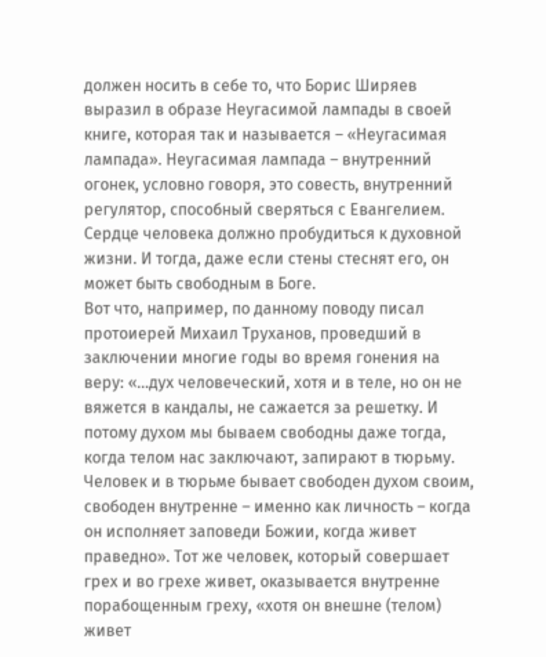должен носить в себе то, что Борис Ширяев выразил в образе Неугасимой лампады в своей книге, которая так и называется – «Неугасимая лампада». Неугасимая лампада – внутренний огонек, условно говоря, это совесть, внутренний регулятор, способный сверяться с Евангелием. Сердце человека должно пробудиться к духовной жизни. И тогда, даже если стены стеснят его, он может быть свободным в Боге.
Вот что, например, по данному поводу писал протоиерей Михаил Труханов, проведший в заключении многие годы во время гонения на веру: «…дух человеческий, хотя и в теле, но он не вяжется в кандалы, не сажается за решетку. И потому духом мы бываем свободны даже тогда, когда телом нас заключают, запирают в тюрьму. Человек и в тюрьме бывает свободен духом своим, свободен внутренне – именно как личность – когда он исполняет заповеди Божии, когда живет праведно». Тот же человек, который совершает грех и во грехе живет, оказывается внутренне порабощенным греху, «хотя он внешне (телом) живет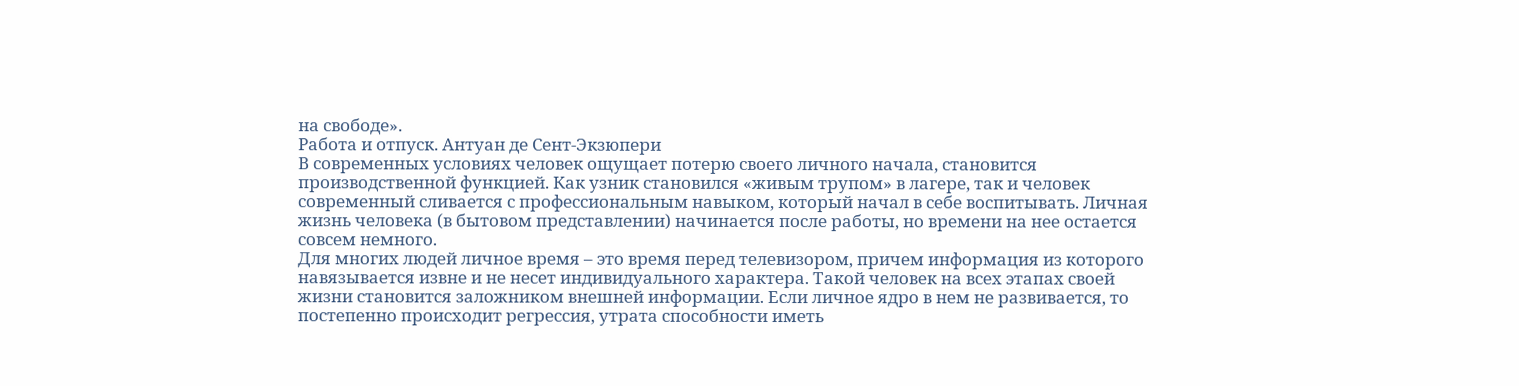на свободе».
Работа и отпуск. Антуан де Сент-Экзюпери
В современных условиях человек ощущает потерю своего личного начала, становится производственной функцией. Как узник становился «живым трупом» в лагере, так и человек современный сливается с профессиональным навыком, который начал в себе воспитывать. Личная жизнь человека (в бытовом представлении) начинается после работы, но времени на нее остается совсем немного.
Для многих людей личное время – это время перед телевизором, причем информация из которого навязывается извне и не несет индивидуального характера. Такой человек на всех этапах своей жизни становится заложником внешней информации. Если личное ядро в нем не развивается, то постепенно происходит регрессия, утрата способности иметь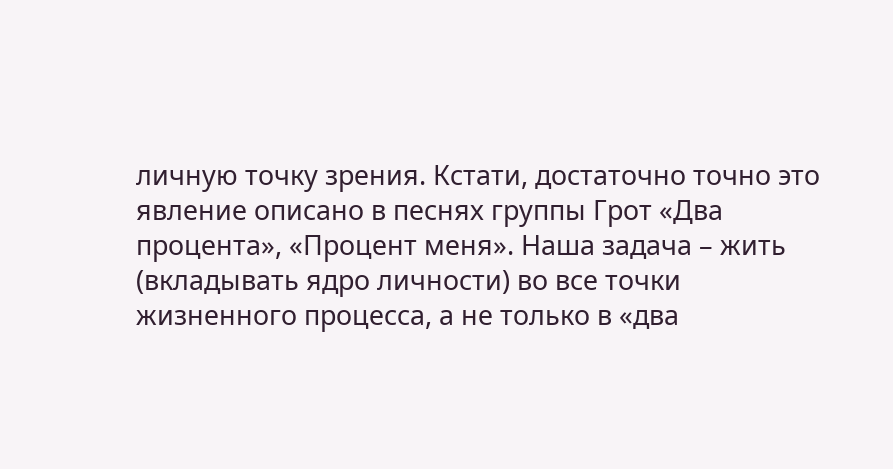личную точку зрения. Кстати, достаточно точно это явление описано в песнях группы Грот «Два процента», «Процент меня». Наша задача – жить (вкладывать ядро личности) во все точки жизненного процесса, а не только в «два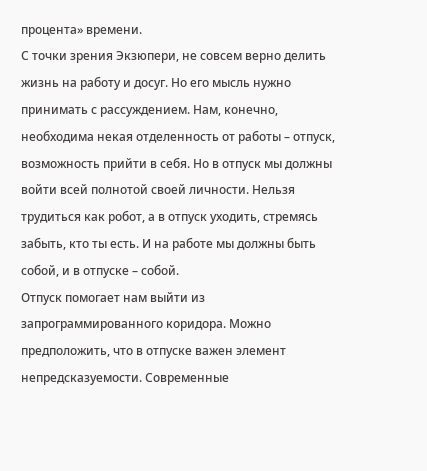процента» времени.
С точки зрения Экзюпери, не совсем верно делить жизнь на работу и досуг. Но его мысль нужно принимать с рассуждением. Нам, конечно, необходима некая отделенность от работы – отпуск, возможность прийти в себя. Но в отпуск мы должны войти всей полнотой своей личности. Нельзя трудиться как робот, а в отпуск уходить, стремясь забыть, кто ты есть. И на работе мы должны быть собой, и в отпуске – собой.
Отпуск помогает нам выйти из запрограммированного коридора. Можно предположить, что в отпуске важен элемент непредсказуемости. Современные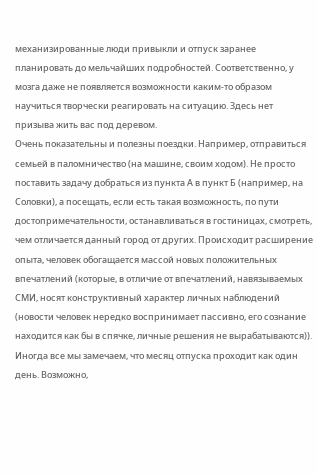механизированные люди привыкли и отпуск заранее планировать до мельчайших подробностей. Соответственно, у мозга даже не появляется возможности каким-то образом научиться творчески реагировать на ситуацию. Здесь нет призыва жить вас под деревом.
Очень показательны и полезны поездки. Например, отправиться семьей в паломничество (на машине, своим ходом). Не просто поставить задачу добраться из пункта А в пункт Б (например, на Соловки), а посещать, если есть такая возможность, по пути достопримечательности, останавливаться в гостиницах, смотреть, чем отличается данный город от других. Происходит расширение опыта, человек обогащается массой новых положительных впечатлений (которые, в отличие от впечатлений, навязываемых СМИ, носят конструктивный характер личных наблюдений (новости человек нередко воспринимает пассивно, его сознание находится как бы в спячке, личные решения не вырабатываются)).
Иногда все мы замечаем, что месяц отпуска проходит как один день. Возможно,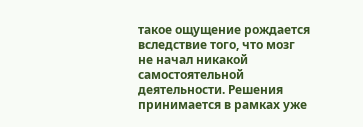такое ощущение рождается вследствие того, что мозг не начал никакой самостоятельной деятельности. Решения принимается в рамках уже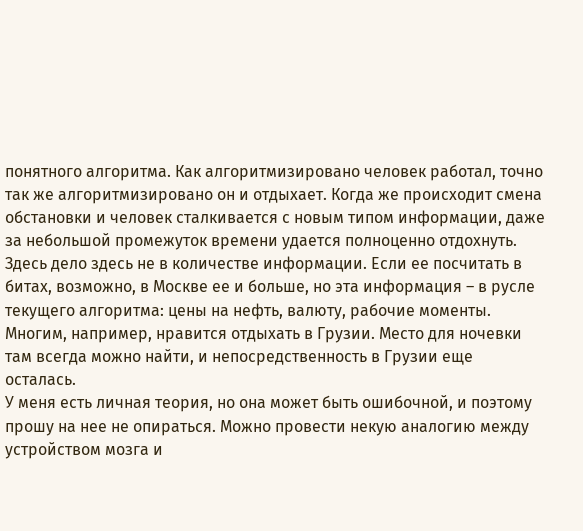понятного алгоритма. Как алгоритмизировано человек работал, точно так же алгоритмизировано он и отдыхает. Когда же происходит смена обстановки и человек сталкивается с новым типом информации, даже за небольшой промежуток времени удается полноценно отдохнуть. Здесь дело здесь не в количестве информации. Если ее посчитать в битах, возможно, в Москве ее и больше, но эта информация – в русле текущего алгоритма: цены на нефть, валюту, рабочие моменты.
Многим, например, нравится отдыхать в Грузии. Место для ночевки там всегда можно найти, и непосредственность в Грузии еще осталась.
У меня есть личная теория, но она может быть ошибочной, и поэтому прошу на нее не опираться. Можно провести некую аналогию между устройством мозга и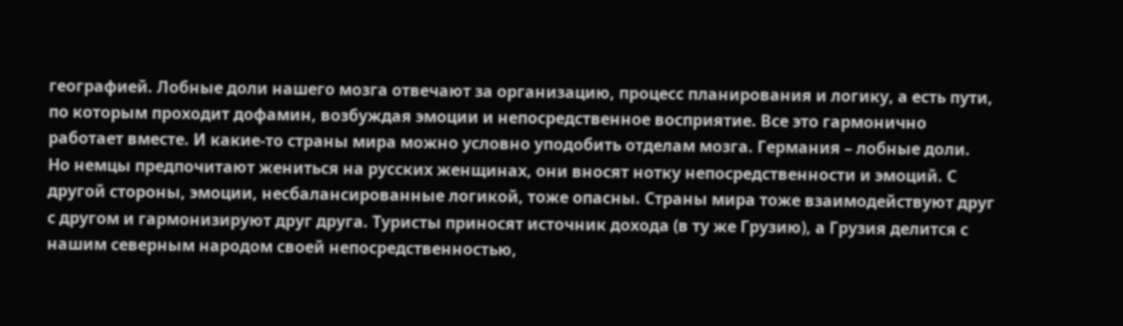географией. Лобные доли нашего мозга отвечают за организацию, процесс планирования и логику, а есть пути, по которым проходит дофамин, возбуждая эмоции и непосредственное восприятие. Все это гармонично работает вместе. И какие-то страны мира можно условно уподобить отделам мозга. Германия – лобные доли. Но немцы предпочитают жениться на русских женщинах, они вносят нотку непосредственности и эмоций. С другой стороны, эмоции, несбалансированные логикой, тоже опасны. Страны мира тоже взаимодействуют друг с другом и гармонизируют друг друга. Туристы приносят источник дохода (в ту же Грузию), а Грузия делится с нашим северным народом своей непосредственностью,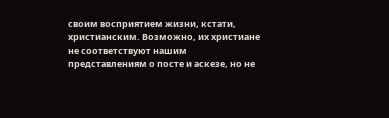своим восприятием жизни, кстати, христианским. Возможно, их христиане не соответствуют нашим представлениям о посте и аскезе, но не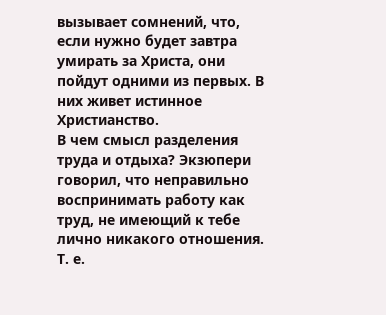вызывает сомнений, что, если нужно будет завтра умирать за Христа, они пойдут одними из первых. В них живет истинное Христианство.
В чем смысл разделения труда и отдыха? Экзюпери говорил, что неправильно воспринимать работу как труд, не имеющий к тебе лично никакого отношения. Т. е.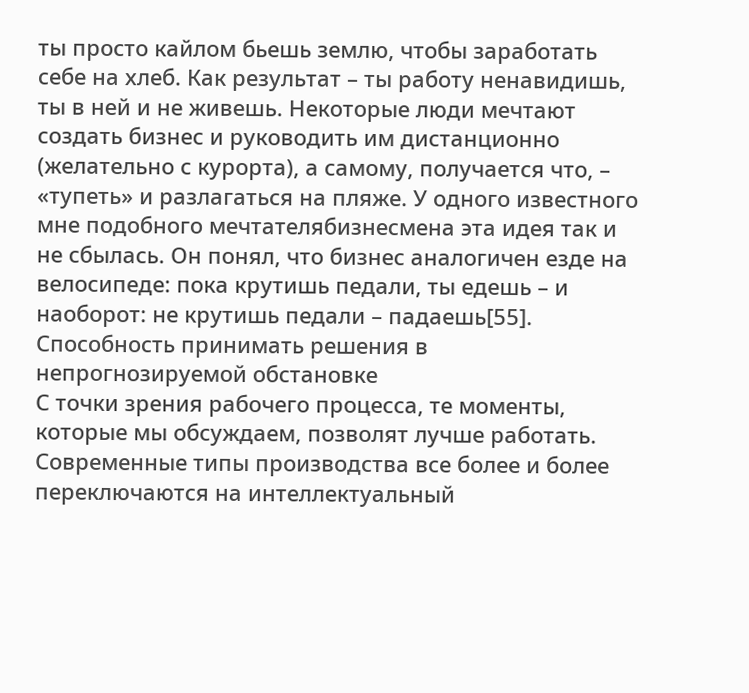ты просто кайлом бьешь землю, чтобы заработать себе на хлеб. Как результат – ты работу ненавидишь, ты в ней и не живешь. Некоторые люди мечтают создать бизнес и руководить им дистанционно (желательно с курорта), а самому, получается что, – «тупеть» и разлагаться на пляже. У одного известного мне подобного мечтателябизнесмена эта идея так и не сбылась. Он понял, что бизнес аналогичен езде на велосипеде: пока крутишь педали, ты едешь – и наоборот: не крутишь педали – падаешь[55].
Способность принимать решения в непрогнозируемой обстановке
С точки зрения рабочего процесса, те моменты, которые мы обсуждаем, позволят лучше работать. Современные типы производства все более и более переключаются на интеллектуальный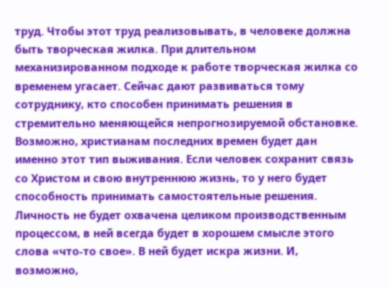труд. Чтобы этот труд реализовывать, в человеке должна быть творческая жилка. При длительном механизированном подходе к работе творческая жилка со временем угасает. Сейчас дают развиваться тому сотруднику, кто способен принимать решения в стремительно меняющейся непрогнозируемой обстановке.
Возможно, христианам последних времен будет дан именно этот тип выживания. Если человек сохранит связь со Христом и свою внутреннюю жизнь, то у него будет способность принимать самостоятельные решения. Личность не будет охвачена целиком производственным процессом, в ней всегда будет в хорошем смысле этого слова «что-то свое». В ней будет искра жизни. И, возможно,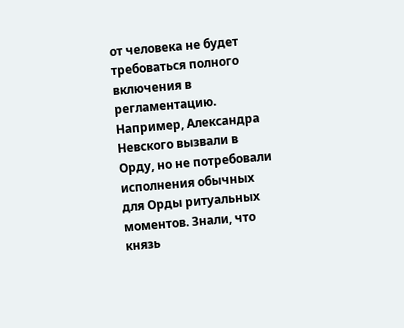от человека не будет требоваться полного включения в регламентацию. Например, Александра Невского вызвали в Орду, но не потребовали исполнения обычных для Орды ритуальных моментов. Знали, что князь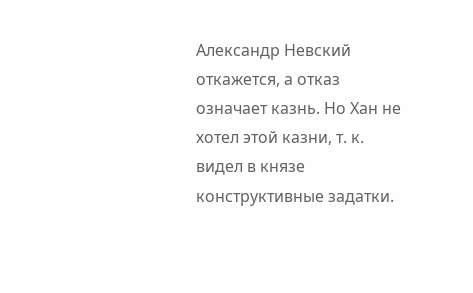Александр Невский откажется, а отказ означает казнь. Но Хан не хотел этой казни, т. к. видел в князе конструктивные задатки.